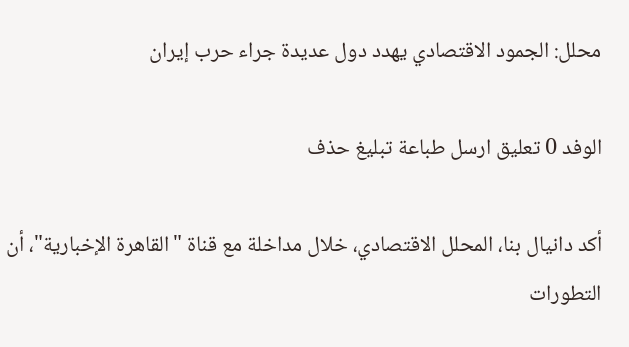محلل: الجمود الاقتصادي يهدد دول عديدة جراء حرب إيران

الوفد 0 تعليق ارسل طباعة تبليغ حذف

أكد دانيال بنا، المحلل الاقتصادي، خلال مداخلة مع قناة "القاهرة الإخبارية"، أن التطورات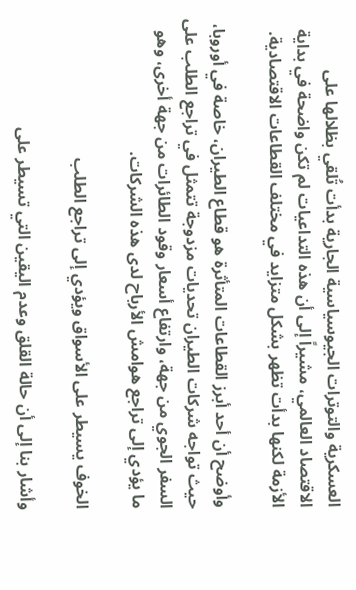العسكرية والتوترات الجيوسياسية الجارية بدأت تُلقي بظلالها على الاقتصاد العالمي، مشيراً إلى أن هذه التداعيات لم تكن واضحة في بداية الأزمة لكنها بدأت تظهر بشكل متزايد في مختلف القطاعات الاقتصادية.

وأوضح أن أحد أبرز القطاعات المتأثرة هو قطاع الطيران، خاصة في أوروبا، حيث تواجه شركات الطيران تحديات مزدوجة تتمثل في تراجع الطلب على السفر الجوي من جهة، وارتفاع أسعار وقود الطائرات من جهة أخرى، وهو ما يؤدي إلى تراجع هوامش الأرباح لدى هذه الشركات.

الخوف يسيطر على الأسواق ويؤدي إلى تراجع الطلب

وأشار بنا إلى أن حالة القلق وعدم اليقين التي تسيطر على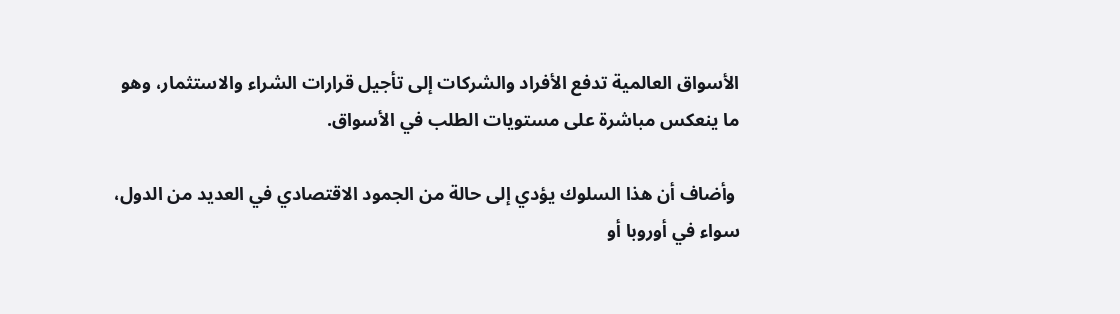الأسواق العالمية تدفع الأفراد والشركات إلى تأجيل قرارات الشراء والاستثمار، وهو ما ينعكس مباشرة على مستويات الطلب في الأسواق.

 وأضاف أن هذا السلوك يؤدي إلى حالة من الجمود الاقتصادي في العديد من الدول، سواء في أوروبا أو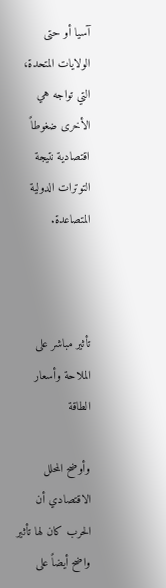آسيا أو حتى الولايات المتحدة، التي تواجه هي الأخرى ضغوطاً اقتصادية نتيجة التوترات الدولية المتصاعدة.



تأثير مباشر على الملاحة وأسعار الطاقة

وأوضح المحلل الاقتصادي أن الحرب كان لها تأثير واضح أيضاً على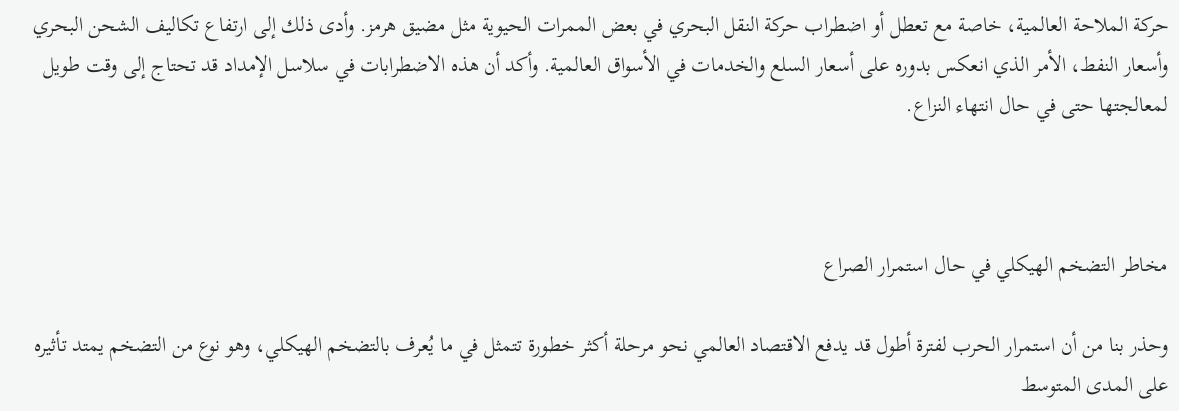حركة الملاحة العالمية، خاصة مع تعطل أو اضطراب حركة النقل البحري في بعض الممرات الحيوية مثل مضيق هرمز. وأدى ذلك إلى ارتفاع تكاليف الشحن البحري وأسعار النفط، الأمر الذي انعكس بدوره على أسعار السلع والخدمات في الأسواق العالمية. وأكد أن هذه الاضطرابات في سلاسل الإمداد قد تحتاج إلى وقت طويل لمعالجتها حتى في حال انتهاء النزاع.



مخاطر التضخم الهيكلي في حال استمرار الصراع

وحذر بنا من أن استمرار الحرب لفترة أطول قد يدفع الاقتصاد العالمي نحو مرحلة أكثر خطورة تتمثل في ما يُعرف بالتضخم الهيكلي، وهو نوع من التضخم يمتد تأثيره على المدى المتوسط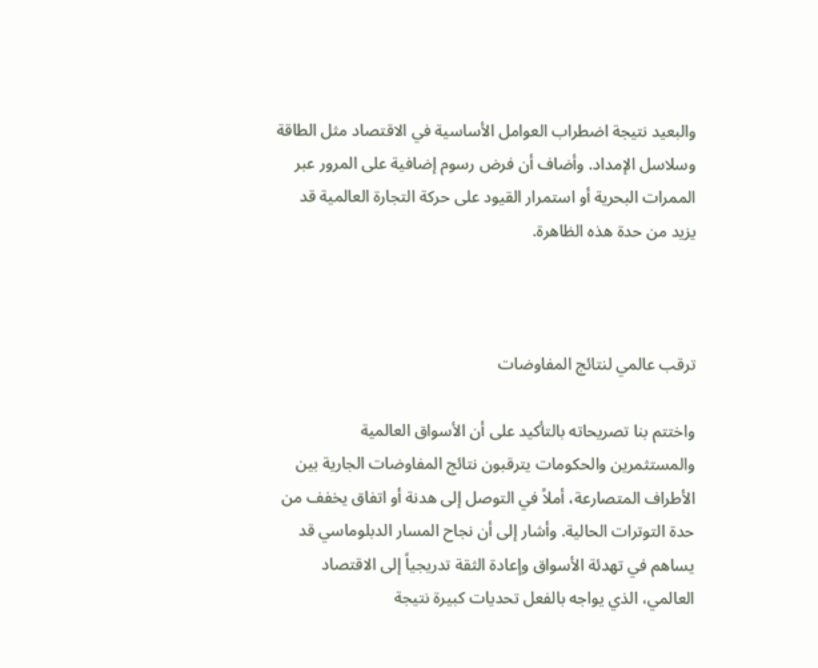والبعيد نتيجة اضطراب العوامل الأساسية في الاقتصاد مثل الطاقة وسلاسل الإمداد. وأضاف أن فرض رسوم إضافية على المرور عبر الممرات البحرية أو استمرار القيود على حركة التجارة العالمية قد يزيد من حدة هذه الظاهرة.



ترقب عالمي لنتائج المفاوضات

واختتم بنا تصريحاته بالتأكيد على أن الأسواق العالمية والمستثمرين والحكومات يترقبون نتائج المفاوضات الجارية بين الأطراف المتصارعة، أملاً في التوصل إلى هدنة أو اتفاق يخفف من حدة التوترات الحالية. وأشار إلى أن نجاح المسار الدبلوماسي قد يساهم في تهدئة الأسواق وإعادة الثقة تدريجياً إلى الاقتصاد العالمي، الذي يواجه بالفعل تحديات كبيرة نتيجة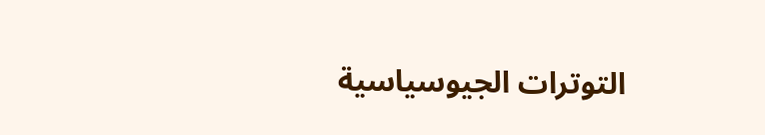التوترات الجيوسياسية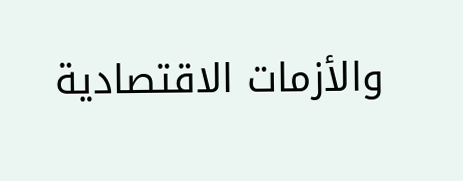والأزمات الاقتصادية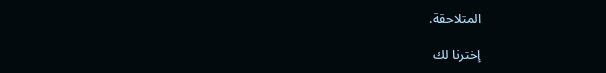المتلاحقة.

إخترنا لك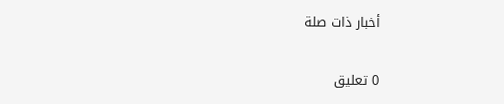أخبار ذات صلة

0 تعليق